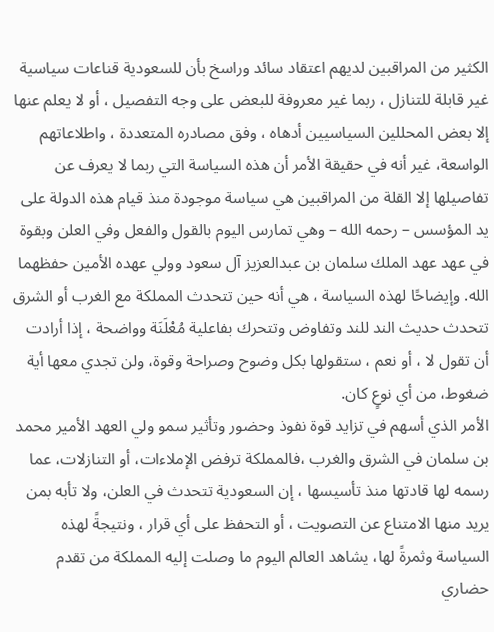الكثير من المراقبين لديهم اعتقاد سائد وراسخ بأن للسعودية قناعات سياسية غير قابلة للتنازل ، ربما غير معروفة للبعض على وجه التفصيل ، أو لا يعلم عنها إلا بعض المحللين السياسيين أدهاه ، وفق مصادره المتعددة ، واطلاعاتهم الواسعة، غير أنه في حقيقة الأمر أن هذه السياسة التي ربما لا يعرف عن تفاصيلها إلا القلة من المراقبين هي سياسة موجودة منذ قيام هذه الدولة على يد المؤسس – رحمه الله – وهي تمارس اليوم بالقول والفعل وفي العلن وبقوة في عهد عهد الملك سلمان بن عبدالعزيز آل سعود وولي عهده الأمين حفظهما الله. وإيضاحًا لهذه السياسة ، هي أنه حين تتحدث المملكة مع الغرب أو الشرق تتحدث حديث الند للند وتفاوض وتتحرك بفاعلية مُعْلَنَة وواضحة ، إذا أرادت أن تقول لا ، أو نعم ، ستقولها بكل وضوح وصراحة وقوة، ولن تجدي معها أية ضغوط، من أي نوعٍ كان.
الأمر الذي أسهم في تزايد قوة نفوذ وحضور وتأثير سمو ولي العهد الأمير محمد بن سلمان في الشرق والغرب ،فالمملكة ترفض الإملاءات، أو التنازلات، عما رسمه لها قادتها منذ تأسيسها ، إن السعودية تتحدث في العلن، ولا تأبه بمن يريد منها الامتناع عن التصويت ، أو التحفظ على أي قرار ، ونتيجةً لهذه السياسة وثمرةً لها، يشاهد العالم اليوم ما وصلت إليه المملكة من تقدم حضاري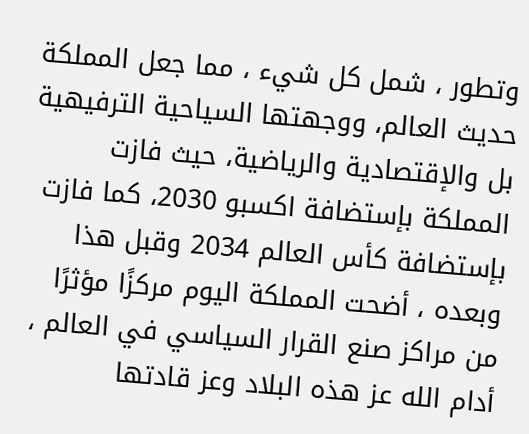وتطور ، شمل كل شيء ، مما جعل المملكة حديث العالم، ووجهتها السياحية الترفيهية بل والإقتصادية والرياضية، حيث فازت المملكة بإستضافة اكسبو 2030، كما فازت بإستضافة كأس العالم 2034 وقبل هذا وبعده ، أضحت المملكة اليوم مركزًا مؤثرًا من مراكز صنع القرار السياسي في العالم ، أدام الله عز هذه البلاد وعز قادتها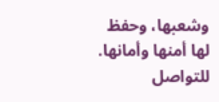وشعبها، وحفظ لها أمنها وأمانها.
للتواصل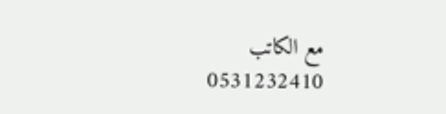مع الكاتب 0531232410